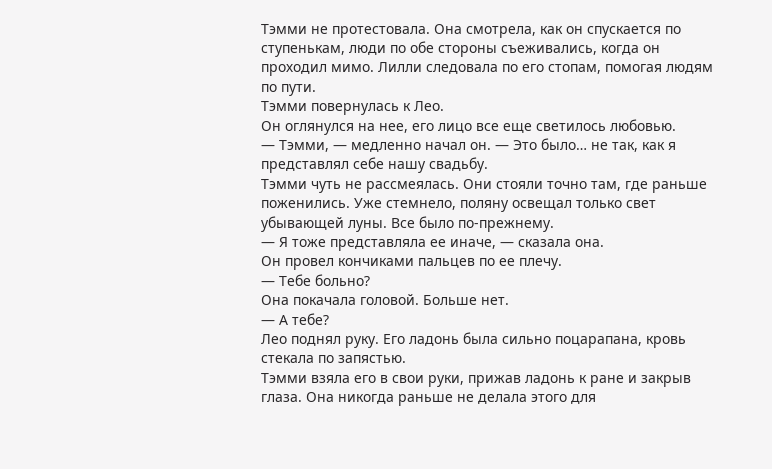Тэмми не протестовала. Она смотрела, как он спускается по ступенькам, люди по обе стороны съеживались, когда он проходил мимо. Лилли следовала по его стопам, помогая людям по пути.
Тэмми повернулась к Лео.
Он оглянулся на нее, его лицо все еще светилось любовью.
— Тэмми, — медленно начал он. — Это было… не так, как я представлял себе нашу свадьбу.
Тэмми чуть не рассмеялась. Они стояли точно там, где раньше поженились. Уже стемнело, поляну освещал только свет убывающей луны. Все было по-прежнему.
— Я тоже представляла ее иначе, — сказала она.
Он провел кончиками пальцев по ее плечу.
— Тебе больно?
Она покачала головой. Больше нет.
— А тебе?
Лео поднял руку. Его ладонь была сильно поцарапана, кровь стекала по запястью.
Тэмми взяла его в свои руки, прижав ладонь к ране и закрыв глаза. Она никогда раньше не делала этого для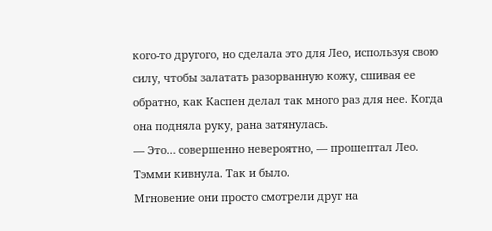кого-то другого, но сделала это для Лео, используя свою силу, чтобы залатать разорванную кожу, сшивая ее обратно, как Каспен делал так много раз для нее. Когда она подняла руку, рана затянулась.
— Это… совершенно невероятно, — прошептал Лео.
Тэмми кивнула. Так и было.
Мгновение они просто смотрели друг на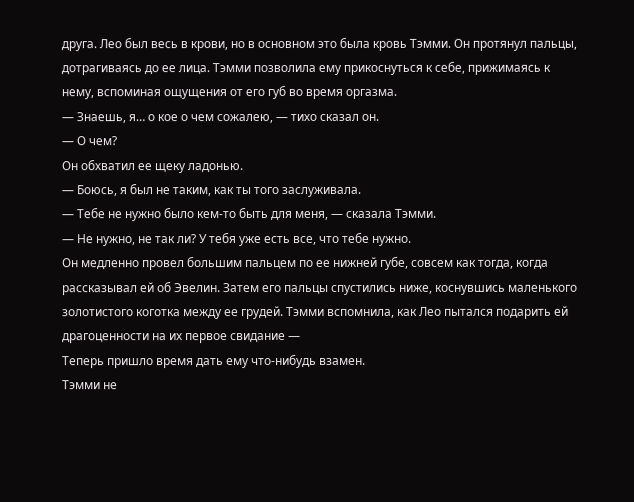друга. Лео был весь в крови, но в основном это была кровь Тэмми. Он протянул пальцы, дотрагиваясь до ее лица. Тэмми позволила ему прикоснуться к себе, прижимаясь к нему, вспоминая ощущения от его губ во время оргазма.
— Знаешь, я… о кое о чем сожалею, — тихо сказал он.
— О чем?
Он обхватил ее щеку ладонью.
— Боюсь, я был не таким, как ты того заслуживала.
— Тебе не нужно было кем-то быть для меня, — сказала Тэмми.
— Не нужно, не так ли? У тебя уже есть все, что тебе нужно.
Он медленно провел большим пальцем по ее нижней губе, совсем как тогда, когда рассказывал ей об Эвелин. Затем его пальцы спустились ниже, коснувшись маленького золотистого коготка между ее грудей. Тэмми вспомнила, как Лео пытался подарить ей драгоценности на их первое свидание —
Теперь пришло время дать ему что-нибудь взамен.
Тэмми не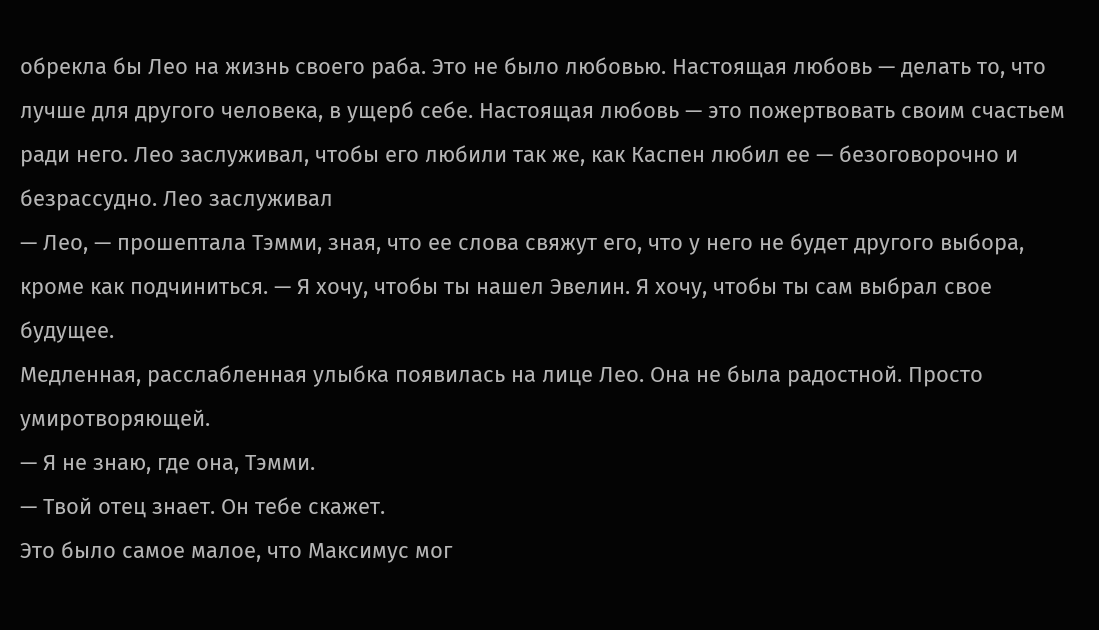обрекла бы Лео на жизнь своего раба. Это не было любовью. Настоящая любовь — делать то, что лучше для другого человека, в ущерб себе. Настоящая любовь — это пожертвовать своим счастьем ради него. Лео заслуживал, чтобы его любили так же, как Каспен любил ее — безоговорочно и безрассудно. Лео заслуживал
— Лео, — прошептала Тэмми, зная, что ее слова свяжут его, что у него не будет другого выбора, кроме как подчиниться. — Я хочу, чтобы ты нашел Эвелин. Я хочу, чтобы ты сам выбрал свое будущее.
Медленная, расслабленная улыбка появилась на лице Лео. Она не была радостной. Просто умиротворяющей.
— Я не знаю, где она, Тэмми.
— Твой отец знает. Он тебе скажет.
Это было самое малое, что Максимус мог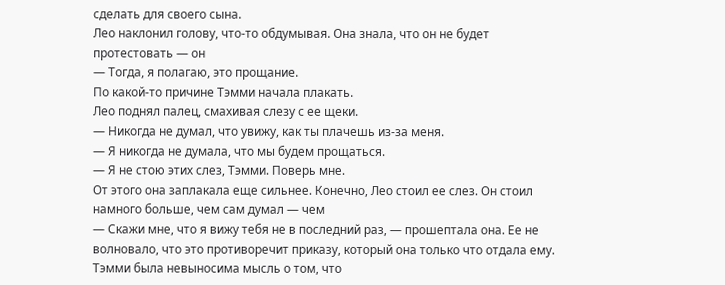сделать для своего сына.
Лео наклонил голову, что-то обдумывая. Она знала, что он не будет протестовать — он
— Тогда, я полагаю, это прощание.
По какой-то причине Тэмми начала плакать.
Лео поднял палец, смахивая слезу с ее щеки.
— Никогда не думал, что увижу, как ты плачешь из-за меня.
— Я никогда не думала, что мы будем прощаться.
— Я не стою этих слез, Тэмми. Поверь мне.
От этого она заплакала еще сильнее. Конечно, Лео стоил ее слез. Он стоил намного больше, чем сам думал — чем
— Скажи мне, что я вижу тебя не в последний раз, — прошептала она. Ее не волновало, что это противоречит приказу, который она только что отдала ему. Тэмми была невыносима мысль о том, что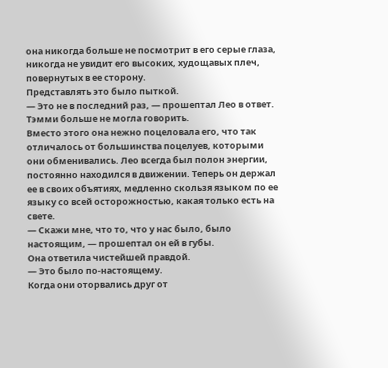она никогда больше не посмотрит в его серые глаза, никогда не увидит его высоких, худощавых плеч, повернутых в ее сторону.
Представлять это было пыткой.
— Это не в последний раз, — прошептал Лео в ответ.
Тэмми больше не могла говорить.
Вместо этого она нежно поцеловала его, что так отличалось от большинства поцелуев, которыми они обменивались. Лео всегда был полон энергии, постоянно находился в движении. Теперь он держал ее в своих объятиях, медленно скользя языком по ее языку со всей осторожностью, какая только есть на свете.
— Скажи мне, что то, что у нас было, было настоящим, — прошептал он ей в губы.
Она ответила чистейшей правдой.
— Это было по-настоящему.
Когда они оторвались друг от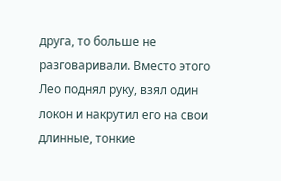друга, то больше не разговаривали. Вместо этого Лео поднял руку, взял один локон и накрутил его на свои длинные, тонкие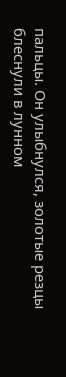пальцы. Он улыбнулся, золотые резцы блеснули в лунном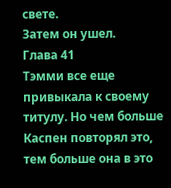свете.
Затем он ушел.
Глава 41
Тэмми все еще привыкала к своему титулу. Но чем больше Каспен повторял это, тем больше она в это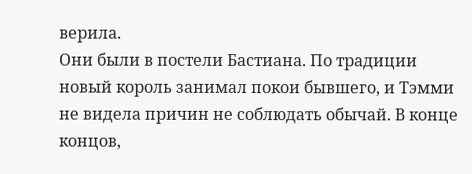верила.
Они были в постели Бастиана. По традиции новый король занимал покои бывшего, и Тэмми не видела причин не соблюдать обычай. В конце концов,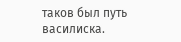таков был путь василиска.